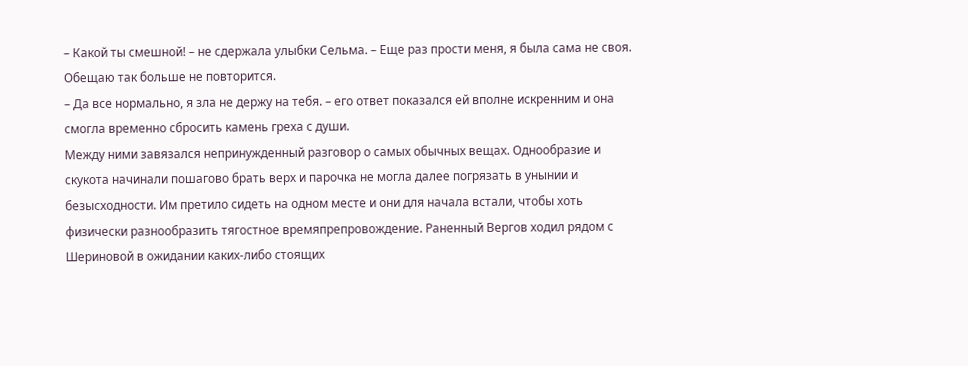– Какой ты смешной! – не сдержала улыбки Сельма. – Еще раз прости меня, я была сама не своя. Обещаю так больше не повторится.
– Да все нормально, я зла не держу на тебя. – его ответ показался ей вполне искренним и она смогла временно сбросить камень греха с души.
Между ними завязался непринужденный разговор о самых обычных вещах. Однообразие и скукота начинали пошагово брать верх и парочка не могла далее погрязать в унынии и безысходности. Им претило сидеть на одном месте и они для начала встали, чтобы хоть физически разнообразить тягостное времяпрепровождение. Раненный Вергов ходил рядом с Шериновой в ожидании каких-либо стоящих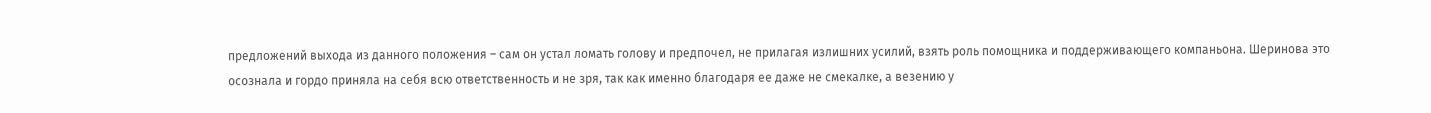предложений выхода из данного положения – сам он устал ломать голову и предпочел, не прилагая излишних усилий, взять роль помощника и поддерживающего компаньона. Шеринова это осознала и гордо приняла на себя всю ответственность и не зря, так как именно благодаря ее даже не смекалке, а везению у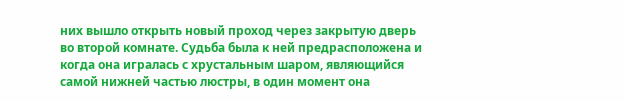них вышло открыть новый проход через закрытую дверь во второй комнате. Судьба была к ней предрасположена и когда она игралась с хрустальным шаром, являющийся самой нижней частью люстры, в один момент она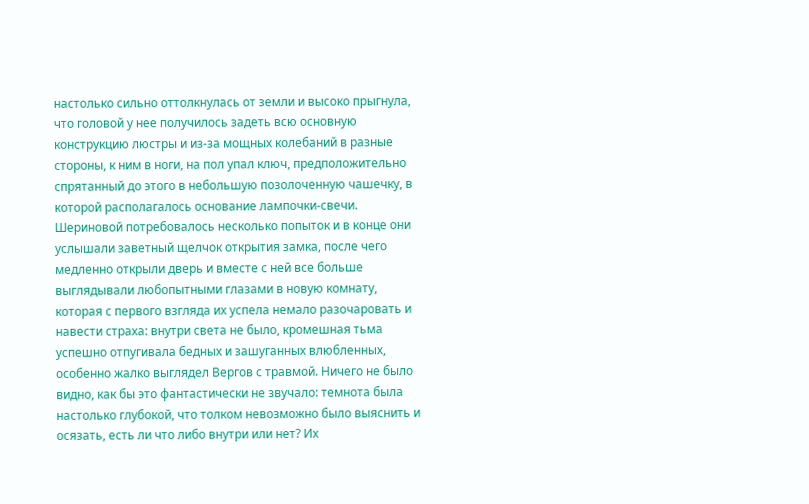настолько сильно оттолкнулась от земли и высоко прыгнула, что головой у нее получилось задеть всю основную конструкцию люстры и из-за мощных колебаний в разные стороны, к ним в ноги, на пол упал ключ, предположительно спрятанный до этого в небольшую позолоченную чашечку, в которой располагалось основание лампочки-свечи. Шериновой потребовалось несколько попыток и в конце они услышали заветный щелчок открытия замка, после чего медленно открыли дверь и вместе с ней все больше выглядывали любопытными глазами в новую комнату, которая с первого взгляда их успела немало разочаровать и навести страха: внутри света не было, кромешная тьма успешно отпугивала бедных и зашуганных влюбленных, особенно жалко выглядел Вергов с травмой. Ничего не было видно, как бы это фантастически не звучало: темнота была настолько глубокой, что толком невозможно было выяснить и осязать, есть ли что либо внутри или нет? Их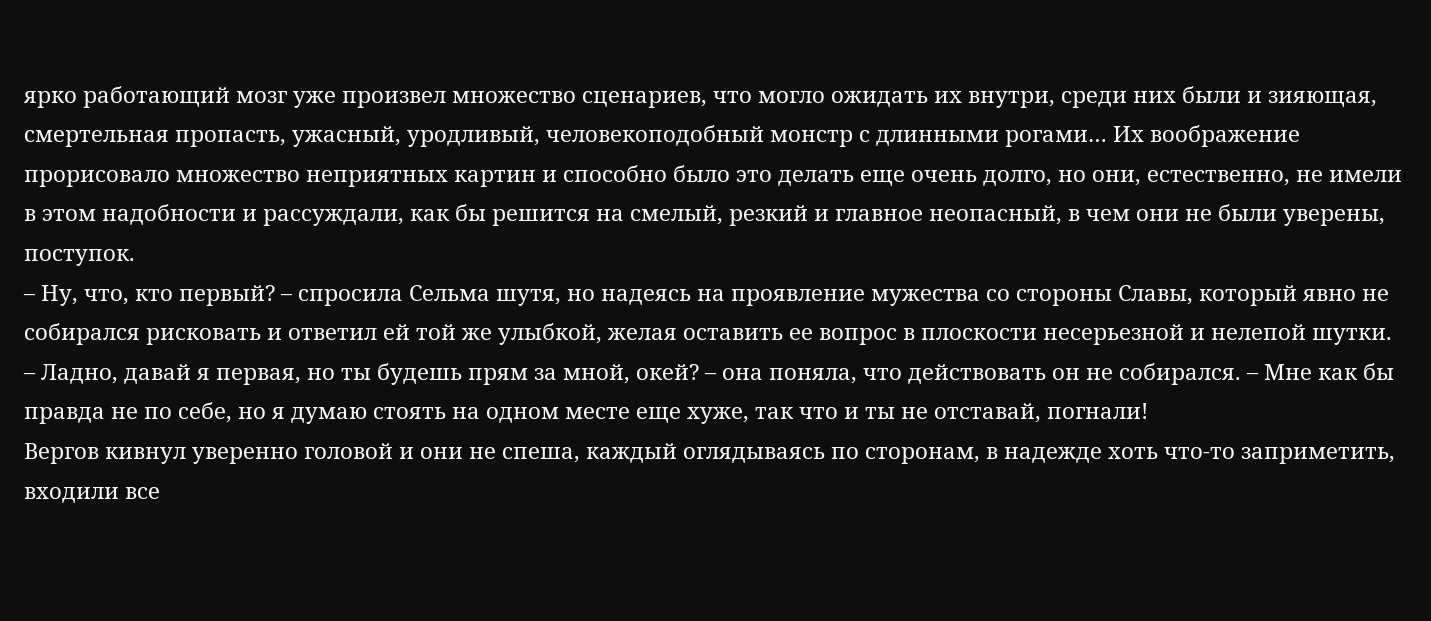ярко работающий мозг уже произвел множество сценариев, что могло ожидать их внутри, среди них были и зияющая, смертельная пропасть, ужасный, уродливый, человекоподобный монстр с длинными рогами… Их воображение прорисовало множество неприятных картин и способно было это делать еще очень долго, но они, естественно, не имели в этом надобности и рассуждали, как бы решится на смелый, резкий и главное неопасный, в чем они не были уверены, поступок.
– Ну, что, кто первый? – спросила Сельма шутя, но надеясь на проявление мужества со стороны Славы, который явно не собирался рисковать и ответил ей той же улыбкой, желая оставить ее вопрос в плоскости несерьезной и нелепой шутки. – Ладно, давай я первая, но ты будешь прям за мной, окей? – она поняла, что действовать он не собирался. – Мне как бы правда не по себе, но я думаю стоять на одном месте еще хуже, так что и ты не отставай, погнали!
Вергов кивнул уверенно головой и они не спеша, каждый оглядываясь по сторонам, в надежде хоть что-то заприметить, входили все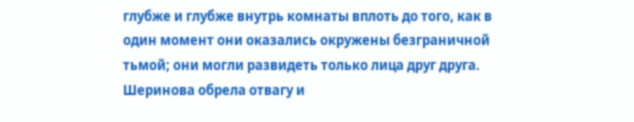глубже и глубже внутрь комнаты вплоть до того, как в один момент они оказались окружены безграничной тьмой; они могли развидеть только лица друг друга. Шеринова обрела отвагу и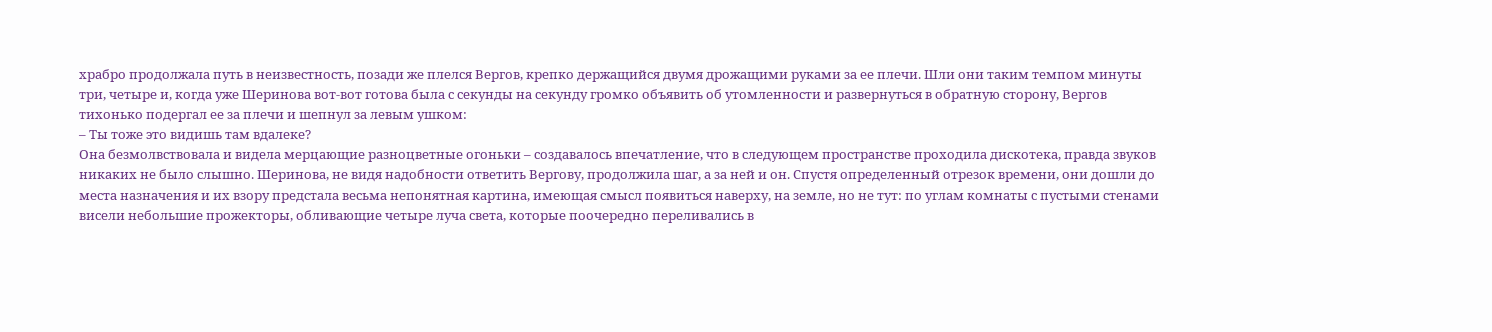храбро продолжала путь в неизвестность, позади же плелся Вергов, крепко держащийся двумя дрожащими руками за ее плечи. Шли они таким темпом минуты три, четыре и, когда уже Шеринова вот-вот готова была с секунды на секунду громко объявить об утомленности и развернуться в обратную сторону, Вергов тихонько подергал ее за плечи и шепнул за левым ушком:
– Ты тоже это видишь там вдалеке?
Она безмолвствовала и видела мерцающие разноцветные огоньки – создавалось впечатление, что в следующем пространстве проходила дискотека, правда звуков никаких не было слышно. Шеринова, не видя надобности ответить Вергову, продолжила шаг, а за ней и он. Спустя определенный отрезок времени, они дошли до места назначения и их взору предстала весьма непонятная картина, имеющая смысл появиться наверху, на земле, но не тут: по углам комнаты с пустыми стенами висели небольшие прожекторы, обливающие четыре луча света, которые поочередно переливались в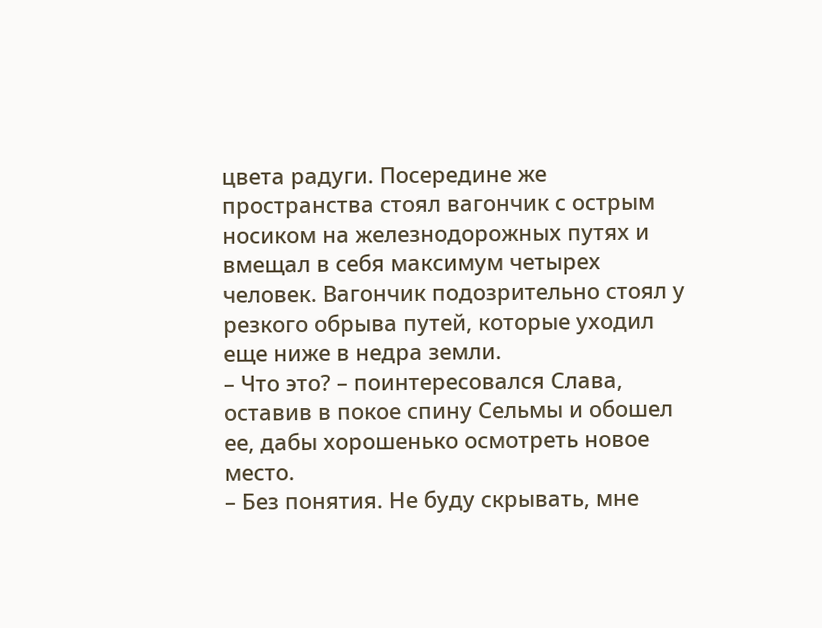цвета радуги. Посередине же пространства стоял вагончик с острым носиком на железнодорожных путях и вмещал в себя максимум четырех человек. Вагончик подозрительно стоял у резкого обрыва путей, которые уходил еще ниже в недра земли.
– Что это? – поинтересовался Слава, оставив в покое спину Сельмы и обошел ее, дабы хорошенько осмотреть новое место.
– Без понятия. Не буду скрывать, мне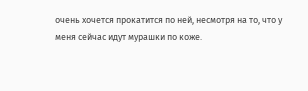очень хочется прокатится по ней, несмотря на то, что у меня сейчас идут мурашки по коже.